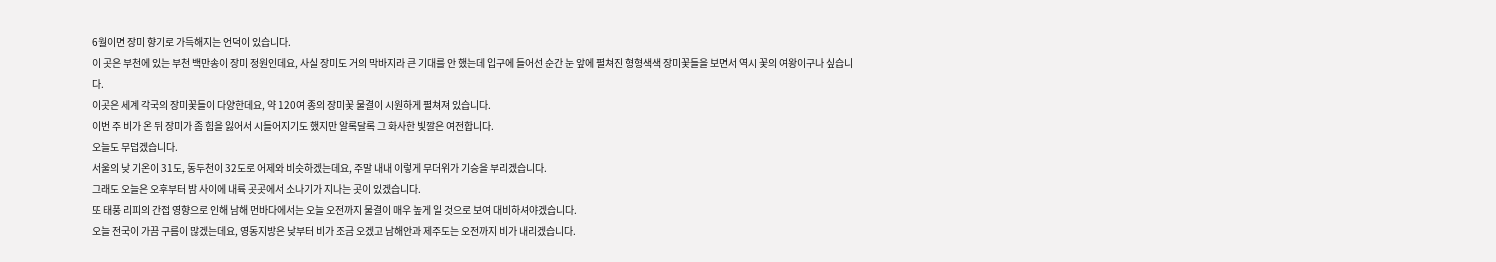6월이면 장미 향기로 가득해지는 언덕이 있습니다.
이 곳은 부천에 있는 부천 백만송이 장미 정원인데요, 사실 장미도 거의 막바지라 큰 기대를 안 했는데 입구에 들어선 순간 눈 앞에 펼쳐진 형형색색 장미꽃들을 보면서 역시 꽃의 여왕이구나 싶습니다.
이곳은 세계 각국의 장미꽃들이 다양한데요, 약 120여 종의 장미꽃 물결이 시원하게 펼쳐져 있습니다.
이번 주 비가 온 뒤 장미가 좀 힘을 잃어서 시들어지기도 했지만 알록달록 그 화사한 빛깔은 여전합니다.
오늘도 무덥겠습니다.
서울의 낮 기온이 31도, 동두천이 32도로 어제와 비슷하겠는데요, 주말 내내 이렇게 무더위가 기승을 부리겠습니다.
그래도 오늘은 오후부터 밤 사이에 내륙 곳곳에서 소나기가 지나는 곳이 있겠습니다.
또 태풍 리피의 간접 영향으로 인해 남해 먼바다에서는 오늘 오전까지 물결이 매우 높게 일 것으로 보여 대비하셔야겠습니다.
오늘 전국이 가끔 구름이 많겠는데요, 영동지방은 낮부터 비가 조금 오겠고 남해안과 제주도는 오전까지 비가 내리겠습니다.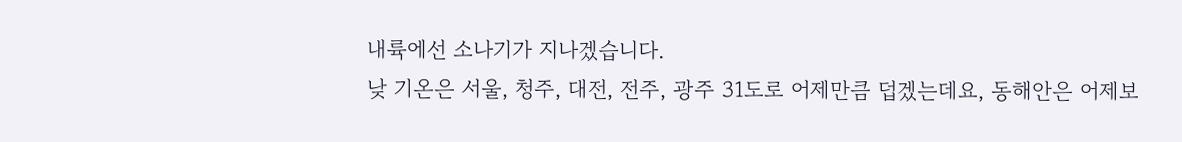내륙에선 소나기가 지나겠습니다.
낮 기온은 서울, 청주, 대전, 전주, 광주 31도로 어제만큼 덥겠는데요, 동해안은 어제보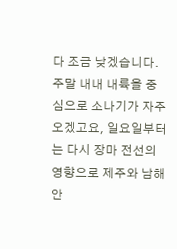다 조금 낮겠습니다.
주말 내내 내륙을 중심으로 소나기가 자주 오겠고요, 일요일부터는 다시 장마 전선의 영향으로 제주와 남해안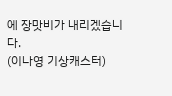에 장맛비가 내리겠습니다.
(이나영 기상캐스터)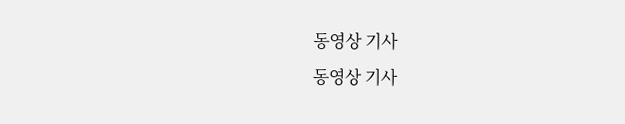동영상 기사
동영상 기사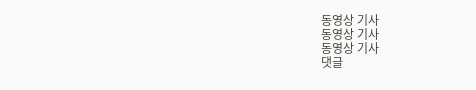동영상 기사
동영상 기사
동영상 기사
댓글